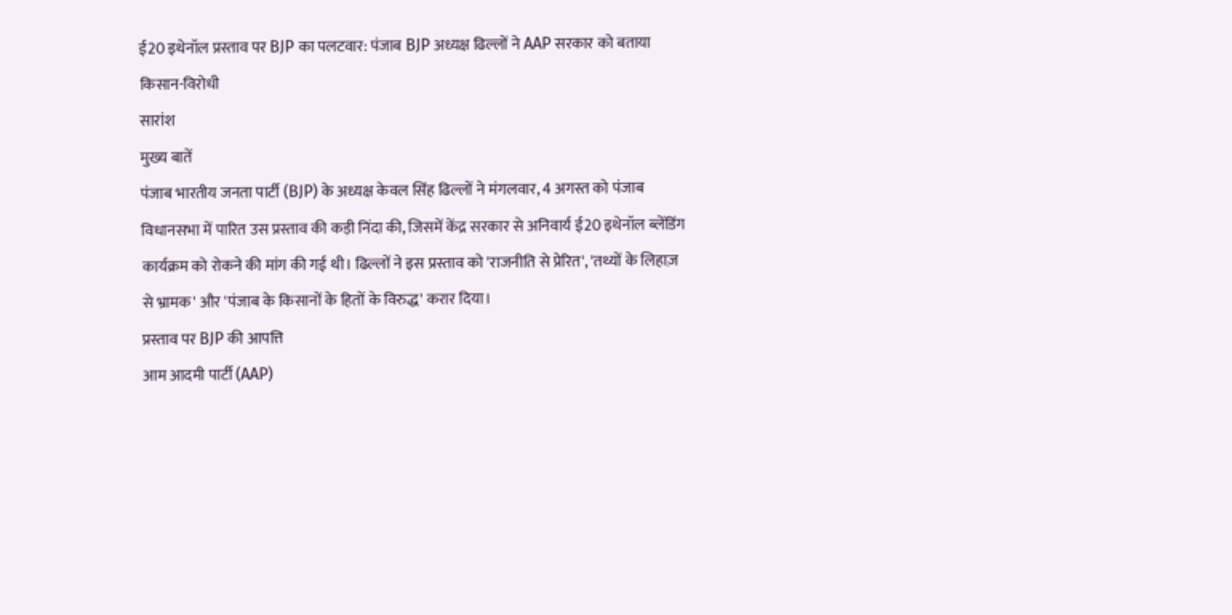ई20 इथेनॉल प्रस्ताव पर BJP का पलटवार: पंजाब BJP अध्यक्ष ढिल्लों ने AAP सरकार को बताया किसान-विरोधी
सारांश
मुख्य बातें
पंजाब भारतीय जनता पार्टी (BJP) के अध्यक्ष केवल सिंह ढिल्लों ने मंगलवार, 4 अगस्त को पंजाब विधानसभा में पारित उस प्रस्ताव की कड़ी निंदा की, जिसमें केंद्र सरकार से अनिवार्य ई20 इथेनॉल ब्लेंडिंग कार्यक्रम को रोकने की मांग की गई थी। ढिल्लों ने इस प्रस्ताव को 'राजनीति से प्रेरित', 'तथ्यों के लिहाज़ से भ्रामक' और 'पंजाब के किसानों के हितों के विरुद्ध' करार दिया।
प्रस्ताव पर BJP की आपत्ति
आम आदमी पार्टी (AAP)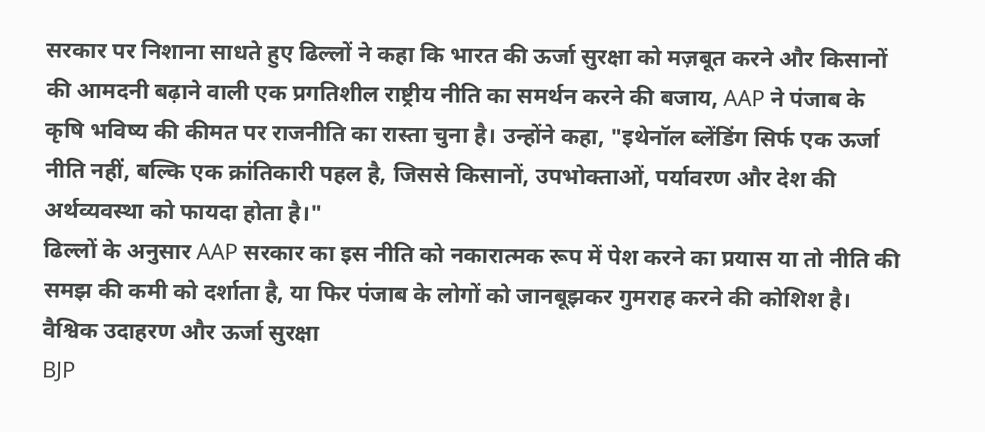सरकार पर निशाना साधते हुए ढिल्लों ने कहा कि भारत की ऊर्जा सुरक्षा को मज़बूत करने और किसानों की आमदनी बढ़ाने वाली एक प्रगतिशील राष्ट्रीय नीति का समर्थन करने की बजाय, AAP ने पंजाब के कृषि भविष्य की कीमत पर राजनीति का रास्ता चुना है। उन्होंने कहा, "इथेनॉल ब्लेंडिंग सिर्फ एक ऊर्जा नीति नहीं, बल्कि एक क्रांतिकारी पहल है, जिससे किसानों, उपभोक्ताओं, पर्यावरण और देश की अर्थव्यवस्था को फायदा होता है।"
ढिल्लों के अनुसार AAP सरकार का इस नीति को नकारात्मक रूप में पेश करने का प्रयास या तो नीति की समझ की कमी को दर्शाता है, या फिर पंजाब के लोगों को जानबूझकर गुमराह करने की कोशिश है।
वैश्विक उदाहरण और ऊर्जा सुरक्षा
BJP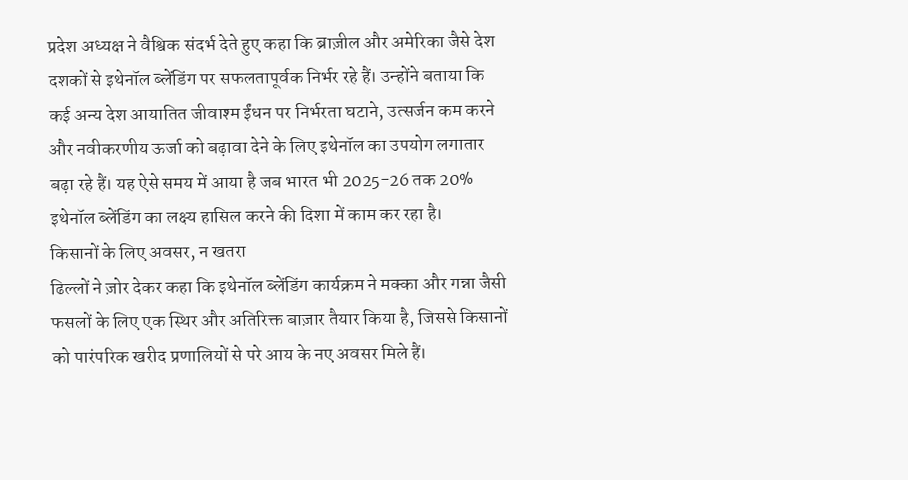प्रदेश अध्यक्ष ने वैश्विक संदर्भ देते हुए कहा कि ब्राज़ील और अमेरिका जैसे देश दशकों से इथेनॉल ब्लेंडिंग पर सफलतापूर्वक निर्भर रहे हैं। उन्होंने बताया कि कई अन्य देश आयातित जीवाश्म ईंधन पर निर्भरता घटाने, उत्सर्जन कम करने और नवीकरणीय ऊर्जा को बढ़ावा देने के लिए इथेनॉल का उपयोग लगातार बढ़ा रहे हैं। यह ऐसे समय में आया है जब भारत भी 2025-26 तक 20% इथेनॉल ब्लेंडिंग का लक्ष्य हासिल करने की दिशा में काम कर रहा है।
किसानों के लिए अवसर, न खतरा
ढिल्लों ने ज़ोर देकर कहा कि इथेनॉल ब्लेंडिंग कार्यक्रम ने मक्का और गन्ना जैसी फसलों के लिए एक स्थिर और अतिरिक्त बाज़ार तैयार किया है, जिससे किसानों को पारंपरिक खरीद प्रणालियों से परे आय के नए अवसर मिले हैं।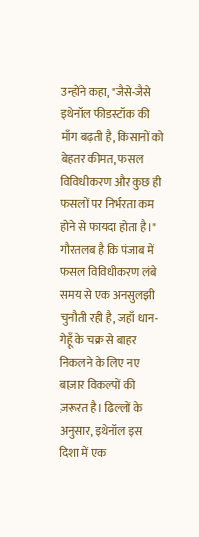उन्होंने कहा, "जैसे-जैसे इथेनॉल फीडस्टॉक की माँग बढ़ती है, किसानों को बेहतर कीमत, फसल विविधीकरण और कुछ ही फसलों पर निर्भरता कम होने से फायदा होता है।"
गौरतलब है कि पंजाब में फसल विविधीकरण लंबे समय से एक अनसुलझी चुनौती रही है, जहाँ धान-गेहूँ के चक्र से बाहर निकलने के लिए नए बाज़ार विकल्पों की ज़रूरत है। ढिल्लों के अनुसार, इथेनॉल इस दिशा में एक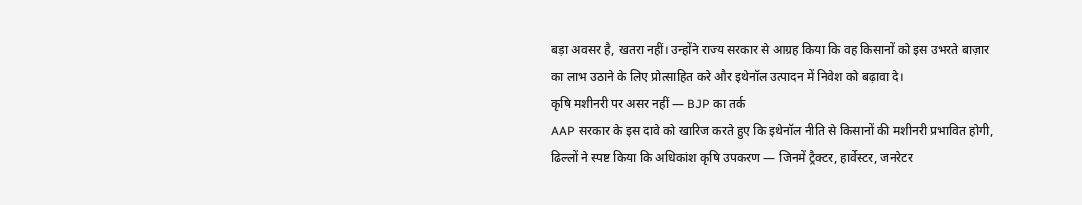बड़ा अवसर है, खतरा नहीं। उन्होंने राज्य सरकार से आग्रह किया कि वह किसानों को इस उभरते बाज़ार का लाभ उठाने के लिए प्रोत्साहित करे और इथेनॉल उत्पादन में निवेश को बढ़ावा दे।
कृषि मशीनरी पर असर नहीं — BJP का तर्क
AAP सरकार के इस दावे को खारिज करते हुए कि इथेनॉल नीति से किसानों की मशीनरी प्रभावित होगी, ढिल्लों ने स्पष्ट किया कि अधिकांश कृषि उपकरण — जिनमें ट्रैक्टर, हार्वेस्टर, जनरेटर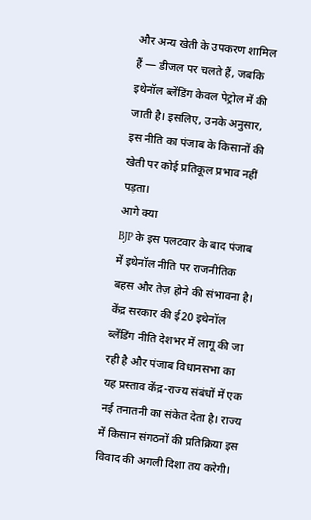और अन्य खेती के उपकरण शामिल हैं — डीजल पर चलते हैं, जबकि इथेनॉल ब्लेंडिंग केवल पेट्रोल में की जाती है। इसलिए, उनके अनुसार, इस नीति का पंजाब के किसानों की खेती पर कोई प्रतिकूल प्रभाव नहीं पड़ता।
आगे क्या
BJP के इस पलटवार के बाद पंजाब में इथेनॉल नीति पर राजनीतिक बहस और तेज़ होने की संभावना है। केंद्र सरकार की ई20 इथेनॉल ब्लेंडिंग नीति देशभर में लागू की जा रही है और पंजाब विधानसभा का यह प्रस्ताव केंद्र-राज्य संबंधों में एक नई तनातनी का संकेत देता है। राज्य में किसान संगठनों की प्रतिक्रिया इस विवाद की अगली दिशा तय करेगी।